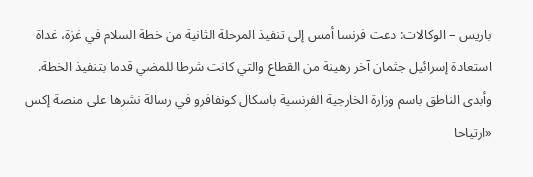باريس – الوكالات: دعت فرنسا أمس إلى تنفيذ المرحلة الثانية من خطة السلام في غزة، غداة استعادة إسرائيل جثمان آخر رهينة من القطاع والتي كانت شرطا للمضي قدما بتنفيذ الخطة.
وأبدى الناطق باسم وزارة الخارجية الفرنسية باسكال كونفافرو في رسالة نشرها على منصة إكس «ارتياحا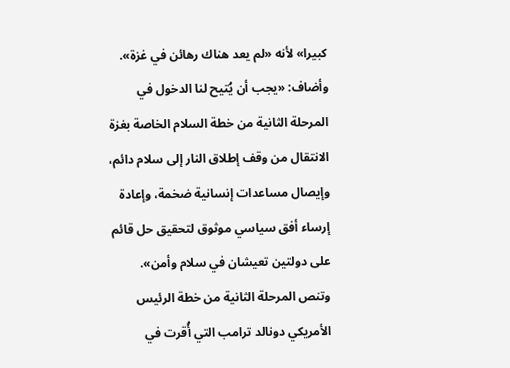كبيرا» لأنه «لم يعد هناك رهائن في غزة». وأضاف: «يجب أن يُتيح لنا الدخول في المرحلة الثانية من خطة السلام الخاصة بغزة الانتقال من وقف إطلاق النار إلى سلام دائم، وإيصال مساعدات إنسانية ضخمة، وإعادة إرساء أفق سياسي موثوق لتحقيق حل قائم على دولتين تعيشان في سلام وأمن».
وتنص المرحلة الثانية من خطة الرئيس الأمريكي دونالد ترامب التي أُقرت في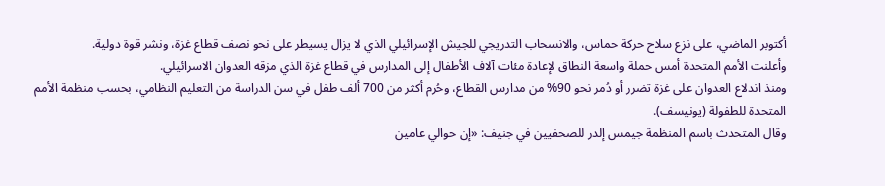أكتوبر الماضي، على نزع سلاح حركة حماس، والانسحاب التدريجي للجيش الإسرائيلي الذي لا يزال يسيطر على نحو نصف قطاع غزة، ونشر قوة دولية.
وأعلنت الأمم المتحدة أمس حملة واسعة النطاق لإعادة مئات آلاف الأطفال إلى المدارس في قطاع غزة الذي مزقه العدوان الاسرائيلي.
ومنذ اندلاع العدوان على غزة تضرر أو دُمر نحو 90% من مدارس القطاع، وحُرم أكثر من 700 ألف طفل في سن الدراسة من التعليم النظامي، بحسب منظمة الأمم المتحدة للطفولة (يونيسف).
وقال المتحدث باسم المنظمة جيمس إلدر للصحفيين في جنيف: «إن حوالي عامين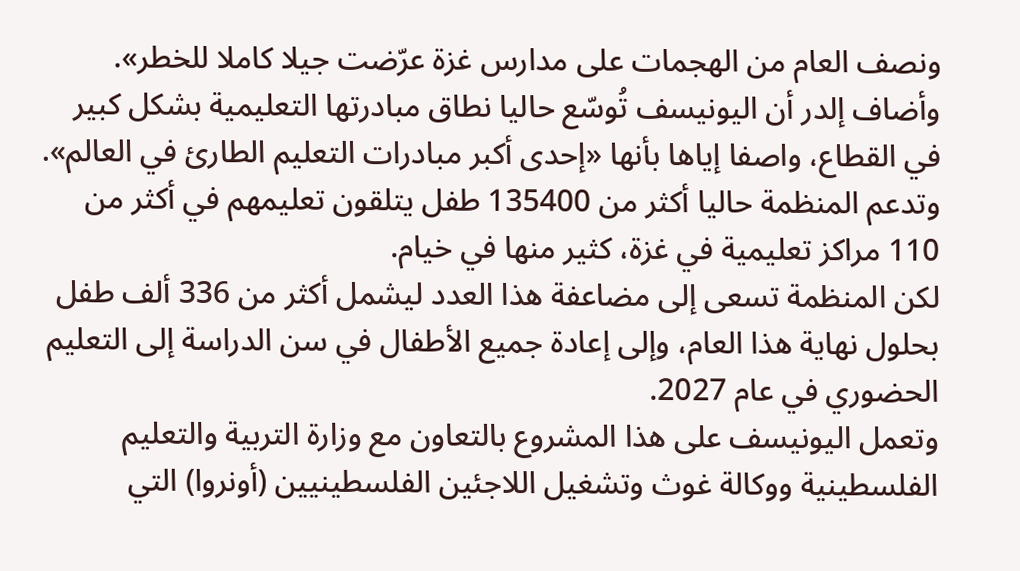ونصف العام من الهجمات على مدارس غزة عرّضت جيلا كاملا للخطر».
وأضاف إلدر أن اليونيسف تُوسّع حاليا نطاق مبادرتها التعليمية بشكل كبير في القطاع، واصفا إياها بأنها «إحدى أكبر مبادرات التعليم الطارئ في العالم».
وتدعم المنظمة حاليا أكثر من 135400 طفل يتلقون تعليمهم في أكثر من 110 مراكز تعليمية في غزة، كثير منها في خيام.
لكن المنظمة تسعى إلى مضاعفة هذا العدد ليشمل أكثر من 336 ألف طفل بحلول نهاية هذا العام، وإلى إعادة جميع الأطفال في سن الدراسة إلى التعليم الحضوري في عام 2027.
وتعمل اليونيسف على هذا المشروع بالتعاون مع وزارة التربية والتعليم الفلسطينية ووكالة غوث وتشغيل اللاجئين الفلسطينيين (أونروا) التي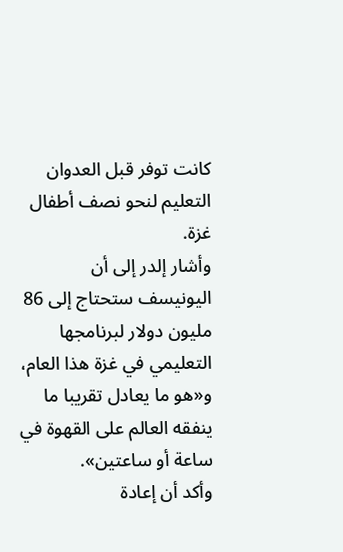كانت توفر قبل العدوان التعليم لنحو نصف أطفال غزة.
وأشار إلدر إلى أن اليونيسف ستحتاج إلى 86 مليون دولار لبرنامجها التعليمي في غزة هذا العام، و«هو ما يعادل تقريبا ما ينفقه العالم على القهوة في ساعة أو ساعتين».
وأكد أن إعادة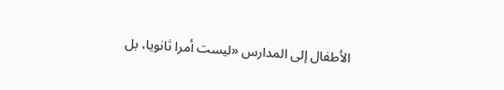الأطفال إلى المدارس «ليست أمرا ثانويا، بل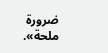ضرورة ملحة».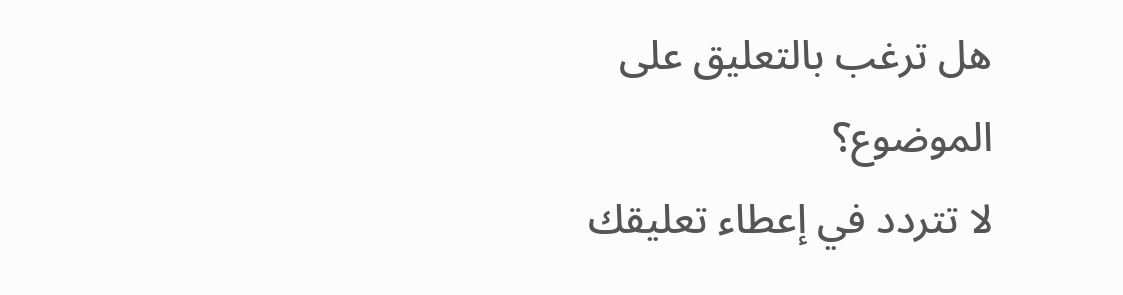هل ترغب بالتعليق على الموضوع؟
لا تتردد في إعطاء تعليقك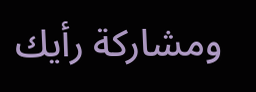ومشاركة رأيك